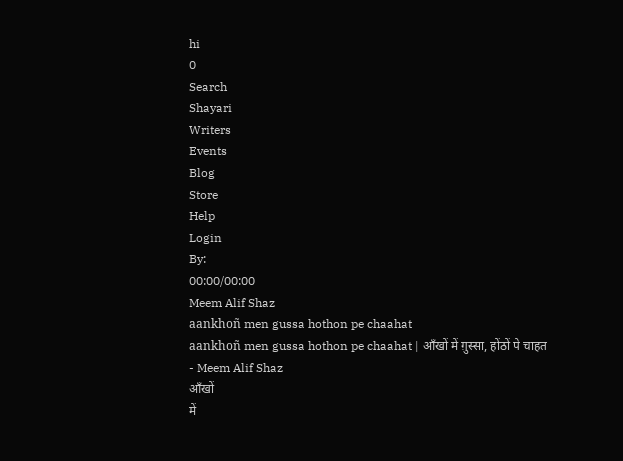hi
0
Search
Shayari
Writers
Events
Blog
Store
Help
Login
By:
00:00/00:00
Meem Alif Shaz
aankhoñ men gussa hothon pe chaahat
aankhoñ men gussa hothon pe chaahat | आँखों में ग़ुस्सा, होंठों पे चाहत
- Meem Alif Shaz
आँखों
में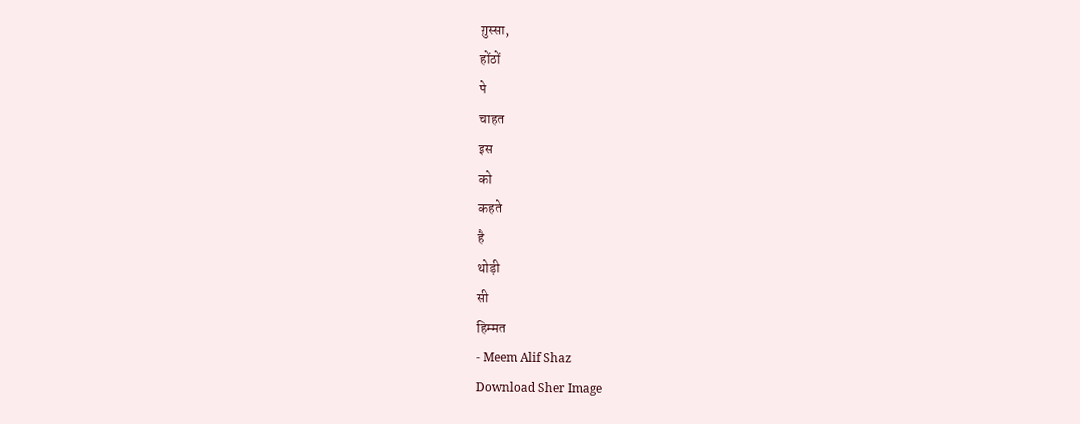ग़ुस्सा,
होंठों
पे
चाहत
इस
को
कहते
है
थोड़ी
सी
हिम्मत
- Meem Alif Shaz
Download Sher Image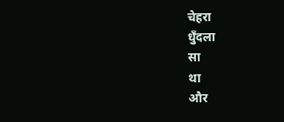चेहरा
धुँदला
सा
था
और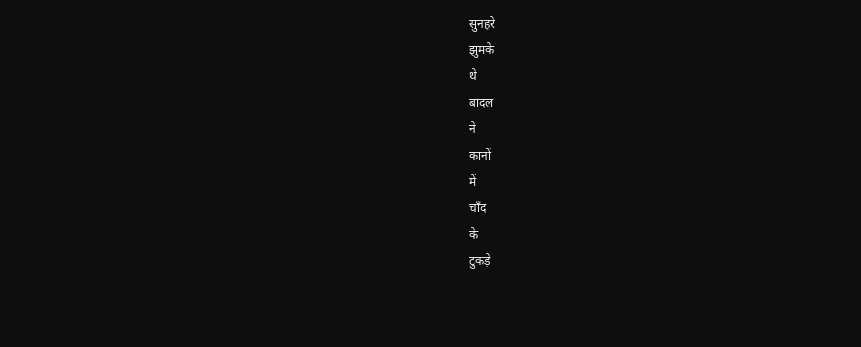सुनहरे
झुमके
थे
बादल
ने
कानों
में
चाँद
के
टुकड़े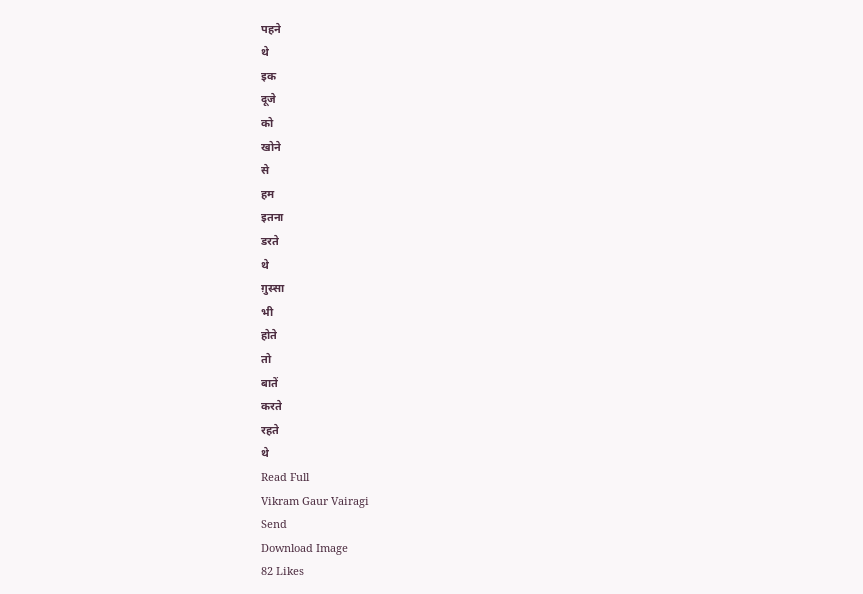पहने
थे
इक
दूजे
को
खोने
से
हम
इतना
डरते
थे
ग़ुस्सा
भी
होते
तो
बातें
करते
रहते
थे
Read Full
Vikram Gaur Vairagi
Send
Download Image
82 Likes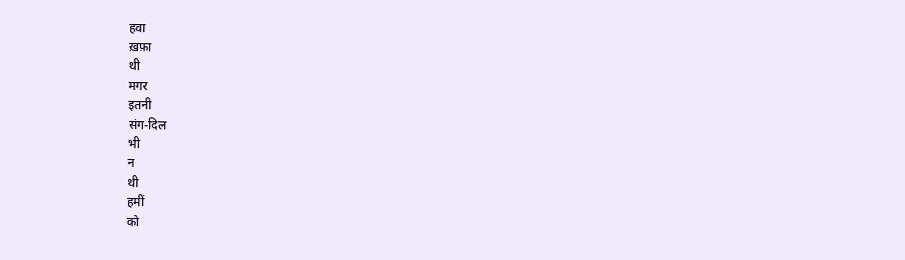हवा
ख़फ़ा
थी
मगर
इतनी
संग-दिल
भी
न
थी
हमीं
को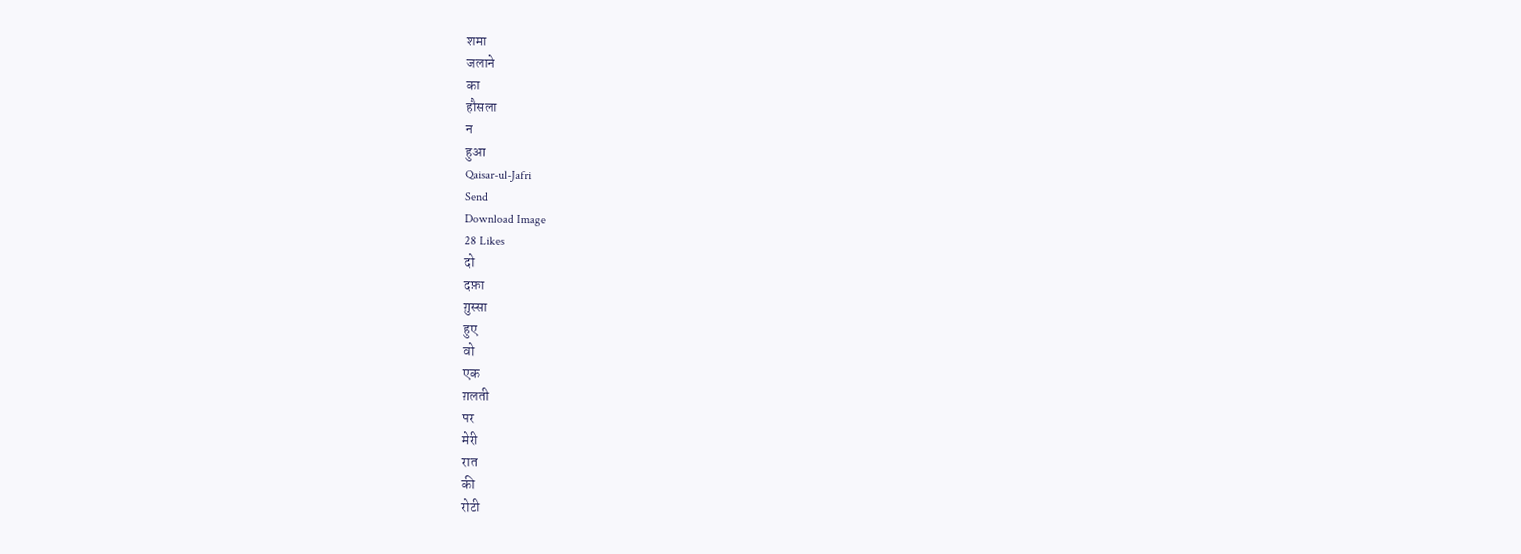शमा
जलाने
का
हौसला
न
हुआ
Qaisar-ul-Jafri
Send
Download Image
28 Likes
दो
दफ़ा
ग़ुस्सा
हुए
वो
एक
ग़लती
पर
मेरी
रात
की
रोटी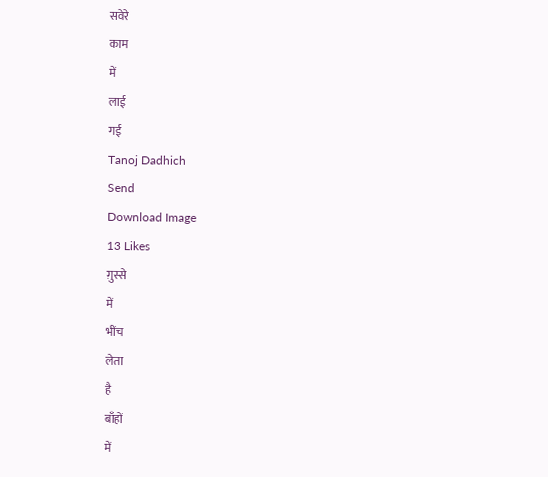सवेरे
काम
में
लाई
गई
Tanoj Dadhich
Send
Download Image
13 Likes
ग़ुस्से
में
भींच
लेता
है
बाँहों
में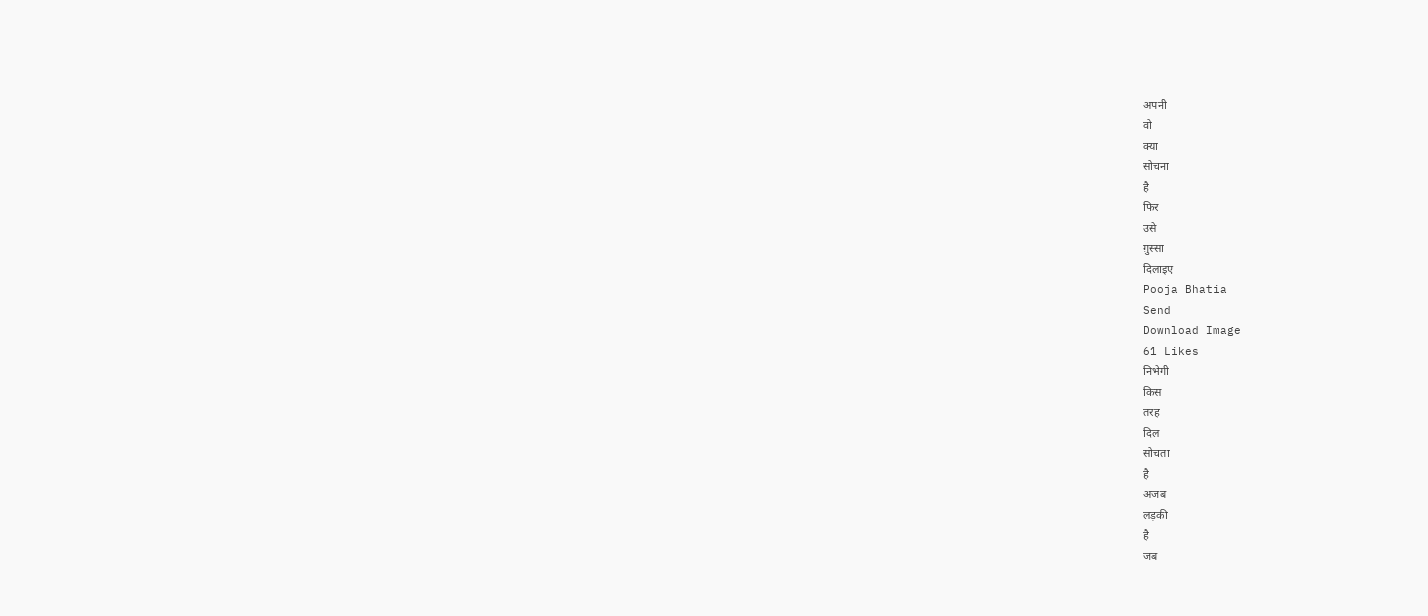अपनी
वो
क्या
सोचना
है
फिर
उसे
ग़ुस्सा
दिलाइए
Pooja Bhatia
Send
Download Image
61 Likes
निभेगी
किस
तरह
दिल
सोचता
है
अजब
लड़की
है
जब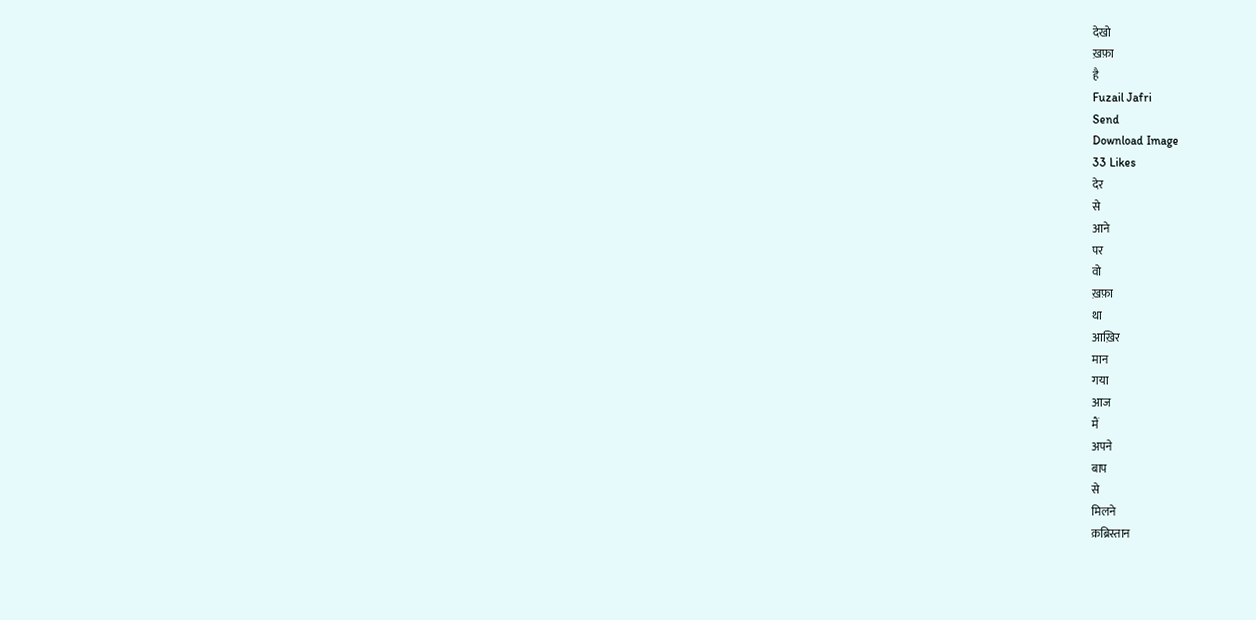देखो
ख़फ़ा
है
Fuzail Jafri
Send
Download Image
33 Likes
देर
से
आने
पर
वो
ख़फ़ा
था
आख़िर
मान
गया
आज
मैं
अपने
बाप
से
मिलने
क़ब्रिस्तान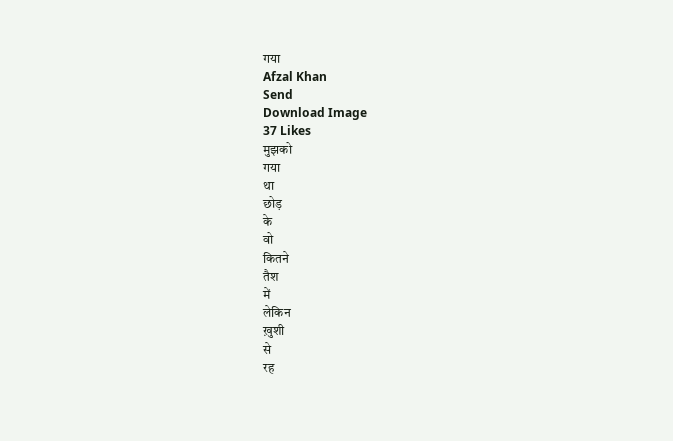गया
Afzal Khan
Send
Download Image
37 Likes
मुझको
गया
था
छोड़
के
वो
कितने
तैश
में
लेकिन
ख़ुशी
से
रह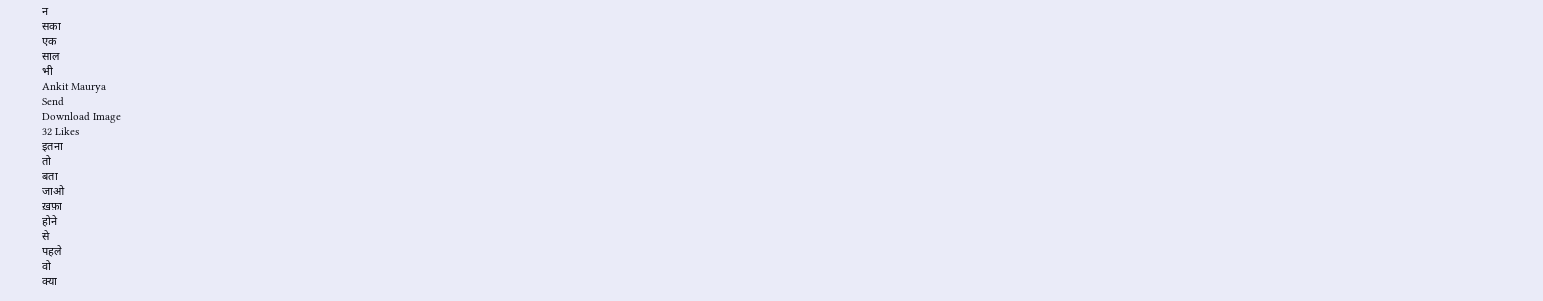न
सका
एक
साल
भी
Ankit Maurya
Send
Download Image
32 Likes
इतना
तो
बता
जाओ
ख़फ़ा
होने
से
पहले
वो
क्या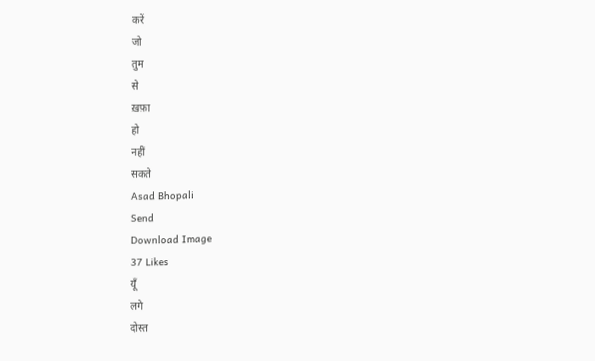करें
जो
तुम
से
ख़फ़ा
हो
नहीं
सकते
Asad Bhopali
Send
Download Image
37 Likes
यूँ
लगे
दोस्त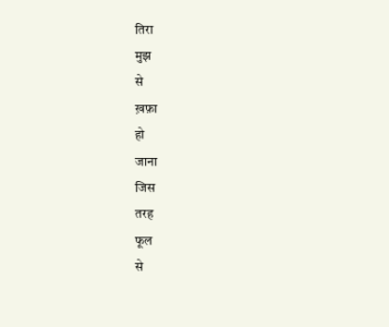तिरा
मुझ
से
ख़फ़ा
हो
जाना
जिस
तरह
फूल
से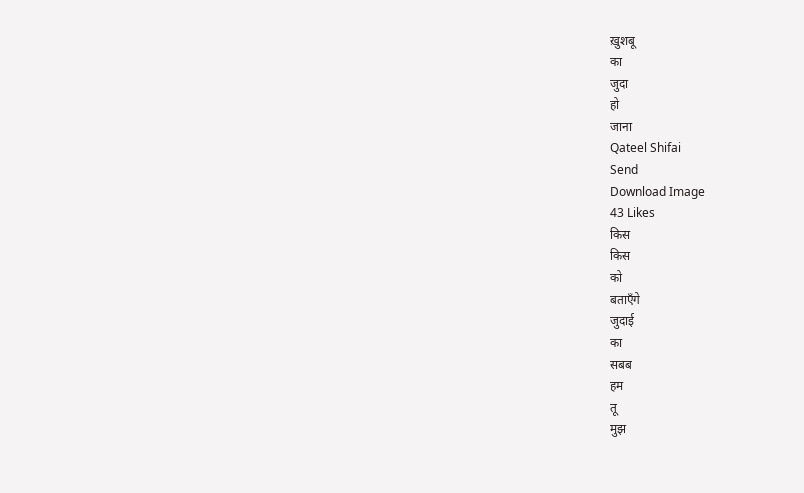ख़ुशबू
का
जुदा
हो
जाना
Qateel Shifai
Send
Download Image
43 Likes
किस
किस
को
बताएँगे
जुदाई
का
सबब
हम
तू
मुझ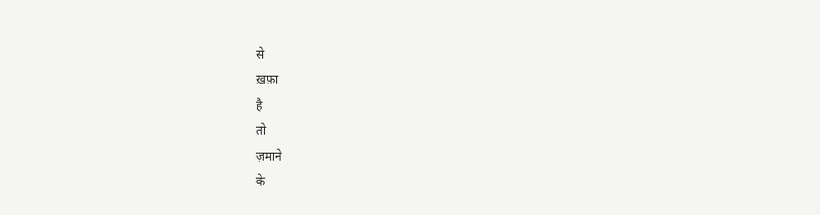से
ख़फ़ा
है
तो
ज़माने
के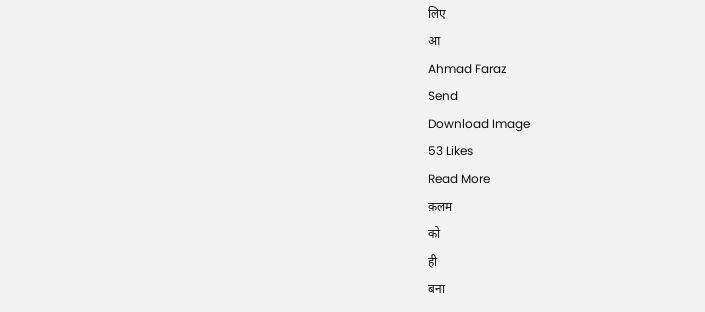लिए
आ
Ahmad Faraz
Send
Download Image
53 Likes
Read More
क़लम
को
ही
बना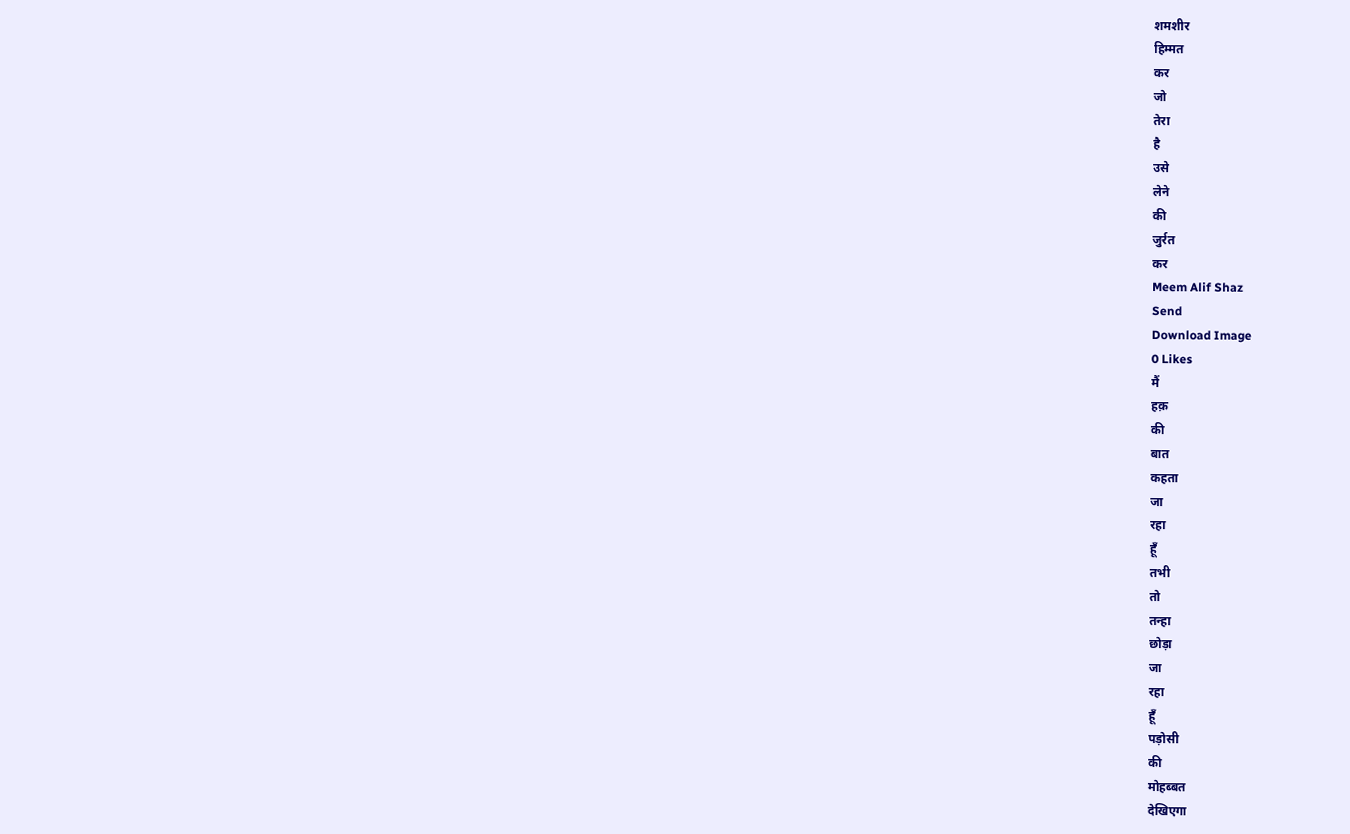शमशीर
हिम्मत
कर
जो
तेरा
है
उसे
लेने
की
जुर्रत
कर
Meem Alif Shaz
Send
Download Image
0 Likes
मैं
हक़
की
बात
कहता
जा
रहा
हूँ
तभी
तो
तन्हा
छोड़ा
जा
रहा
हूँ
पड़ोसी
की
मोहब्बत
देखिएगा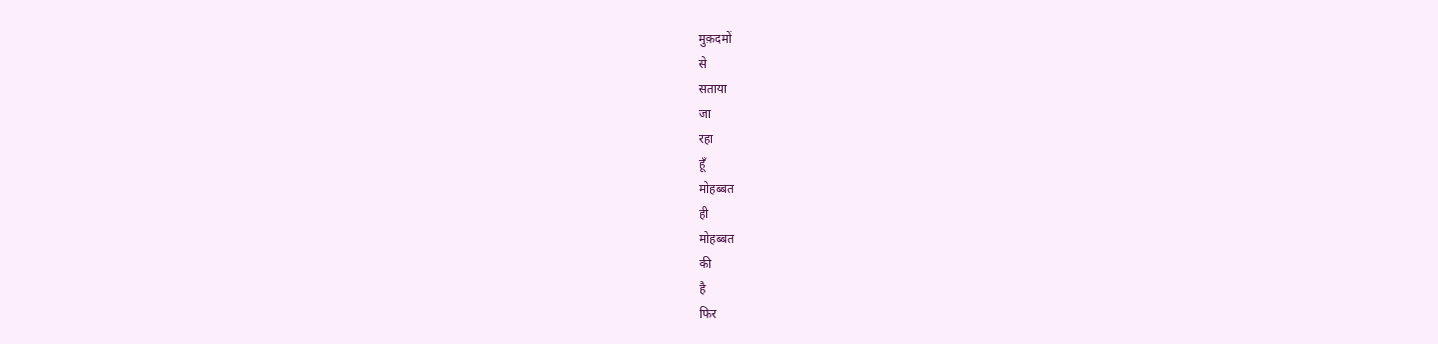मुक़दमों
से
सताया
जा
रहा
हूँ
मोहब्बत
ही
मोहब्बत
की
है
फिर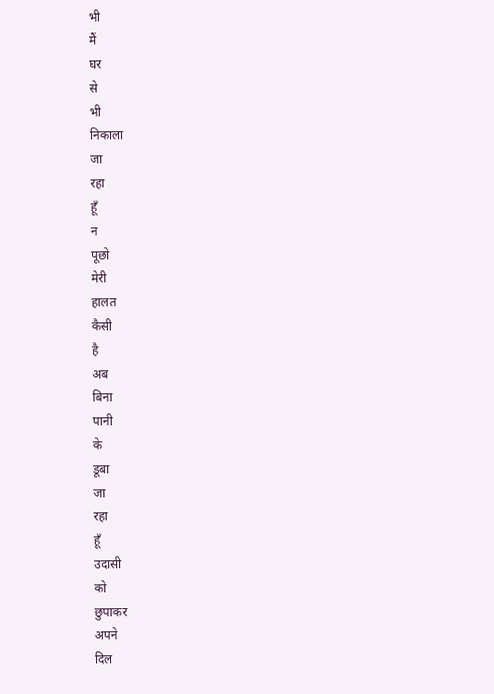भी
मैं
घर
से
भी
निकाला
जा
रहा
हूँ
न
पूछो
मेरी
हालत
कैसी
है
अब
बिना
पानी
के
डूबा
जा
रहा
हूँ
उदासी
को
छुपाकर
अपने
दिल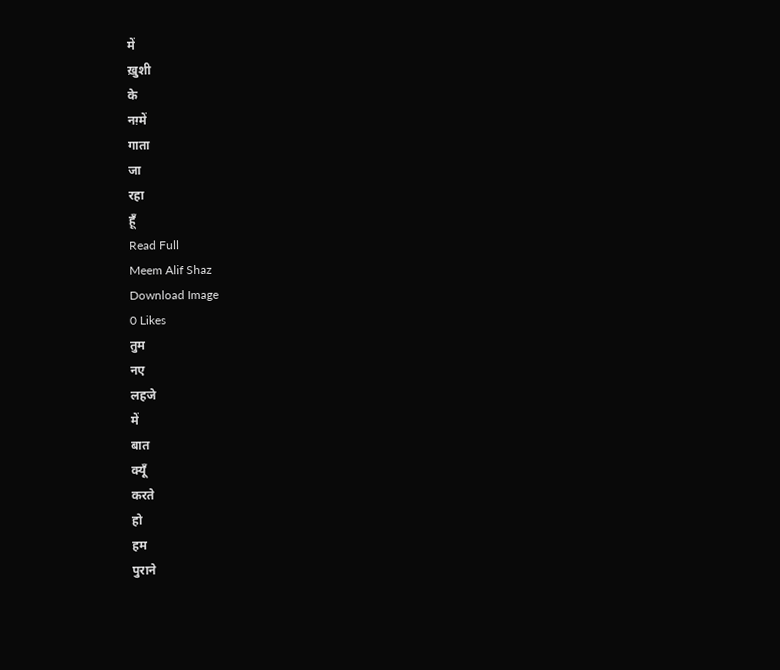में
ख़ुशी
के
नग़्में
गाता
जा
रहा
हूँ
Read Full
Meem Alif Shaz
Download Image
0 Likes
तुम
नए
लहजे
में
बात
क्यूँ
करते
हो
हम
पुराने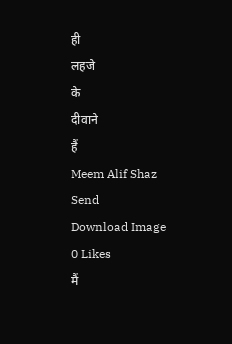ही
लहजे
के
दीवाने
हैं
Meem Alif Shaz
Send
Download Image
0 Likes
मैं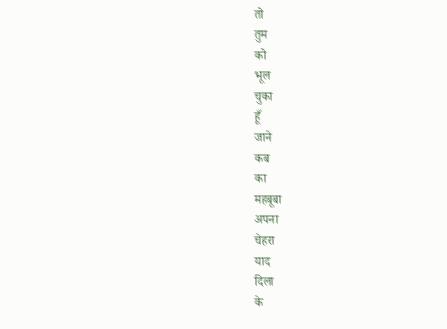तो
तुम
को
भूल
चुका
हूँ
जाने
कब
का
महबूबा
अपना
चेहरा
याद
दिला
के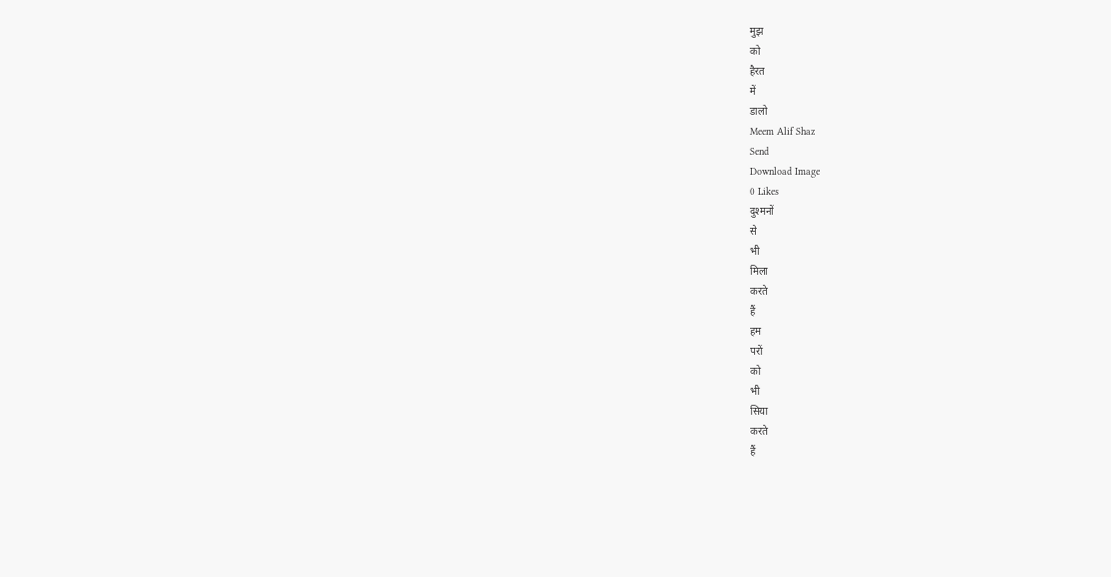मुझ
को
हैरत
में
डालो
Meem Alif Shaz
Send
Download Image
0 Likes
दुश्मनों
से
भी
मिला
करते
हैं
हम
परों
को
भी
सिया
करते
हैं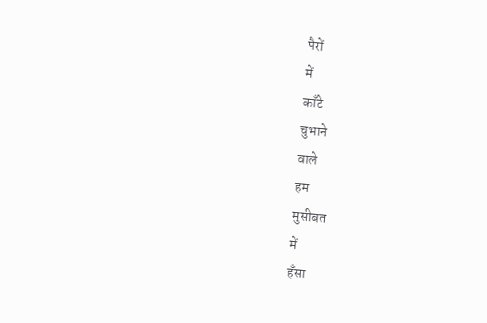पैरों
में
काँटे
चुभाने
वाले
हम
मुसीबत
में
हँसा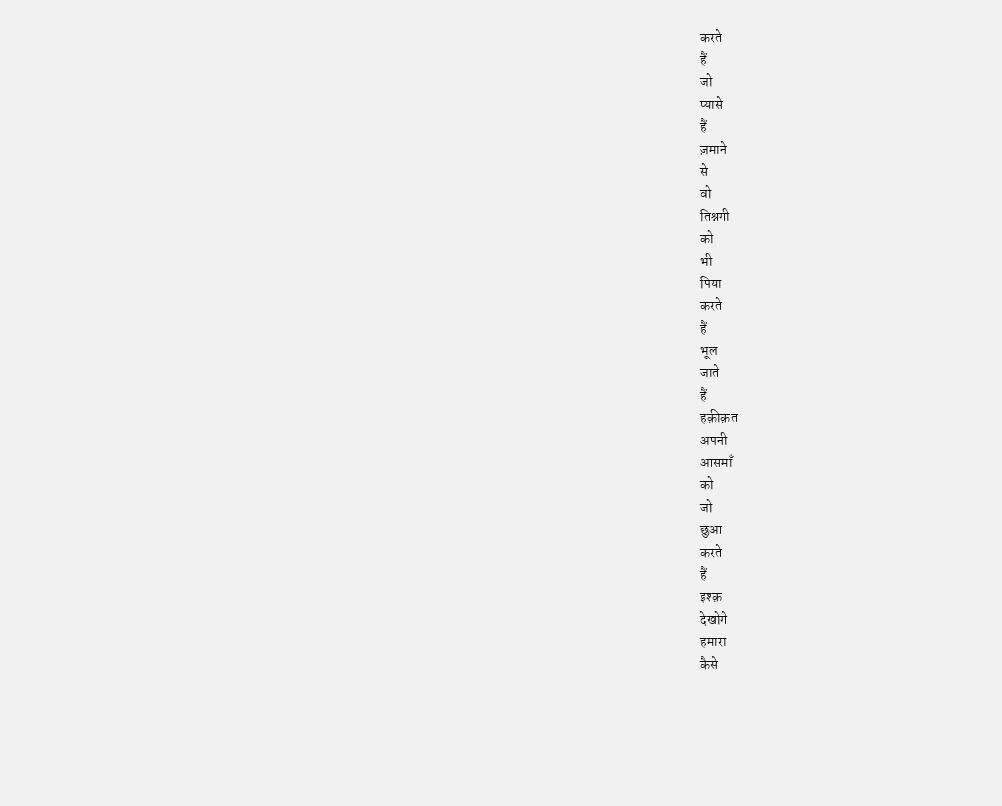करते
हैं
जो
प्यासे
हैं
ज़माने
से
वो
तिश्नगी
को
भी
पिया
करते
हैं
भूल
जाते
हैं
हक़ीक़त
अपनी
आसमाँ
को
जो
छुआ
करते
हैं
इश्क़
देखोगे
हमारा
कैसे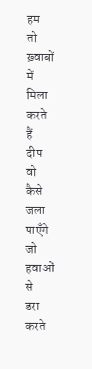हम
तो
ख़्वाबों
में
मिला
करते
हैं
दीप
वो
कैसे
जला
पाएँगे
जो
हवाओं
से
डरा
करते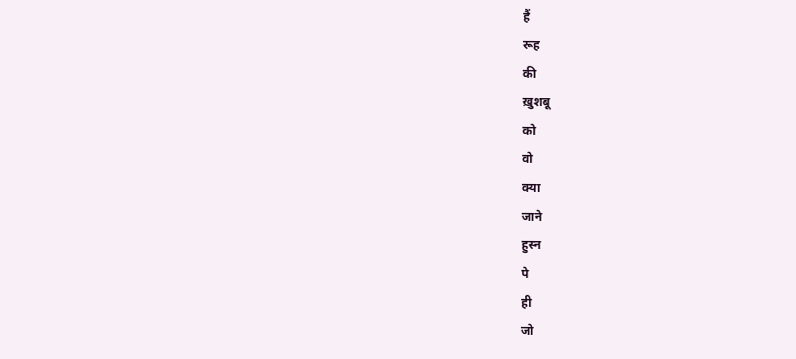हैं
रूह
की
ख़ुशबू
को
वो
क्या
जाने
हुस्न
पे
ही
जो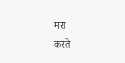मरा
करते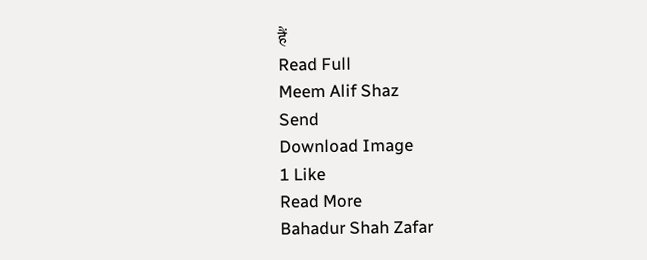हैं
Read Full
Meem Alif Shaz
Send
Download Image
1 Like
Read More
Bahadur Shah Zafar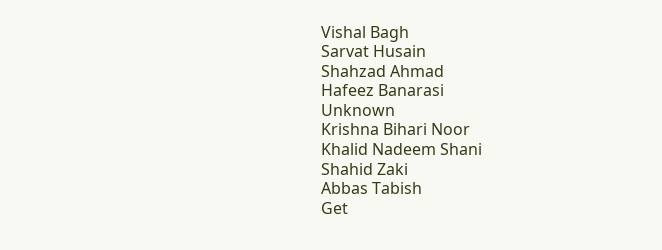Vishal Bagh
Sarvat Husain
Shahzad Ahmad
Hafeez Banarasi
Unknown
Krishna Bihari Noor
Khalid Nadeem Shani
Shahid Zaki
Abbas Tabish
Get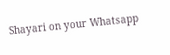Shayari on your Whatsapp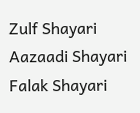Zulf Shayari
Aazaadi Shayari
Falak Shayari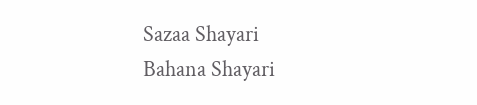Sazaa Shayari
Bahana Shayari